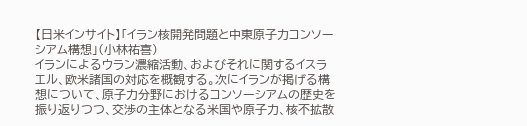【日米インサイト】「イラン核開発問題と中東原子力コンソーシアム構想」(小林祐喜)
イランによるウラン濃縮活動、およびそれに関するイスラエル、欧米諸国の対応を概観する。次にイランが掲げる構想について、原子力分野におけるコンソーシアムの歴史を振り返りつつ、交渉の主体となる米国や原子力、核不拡散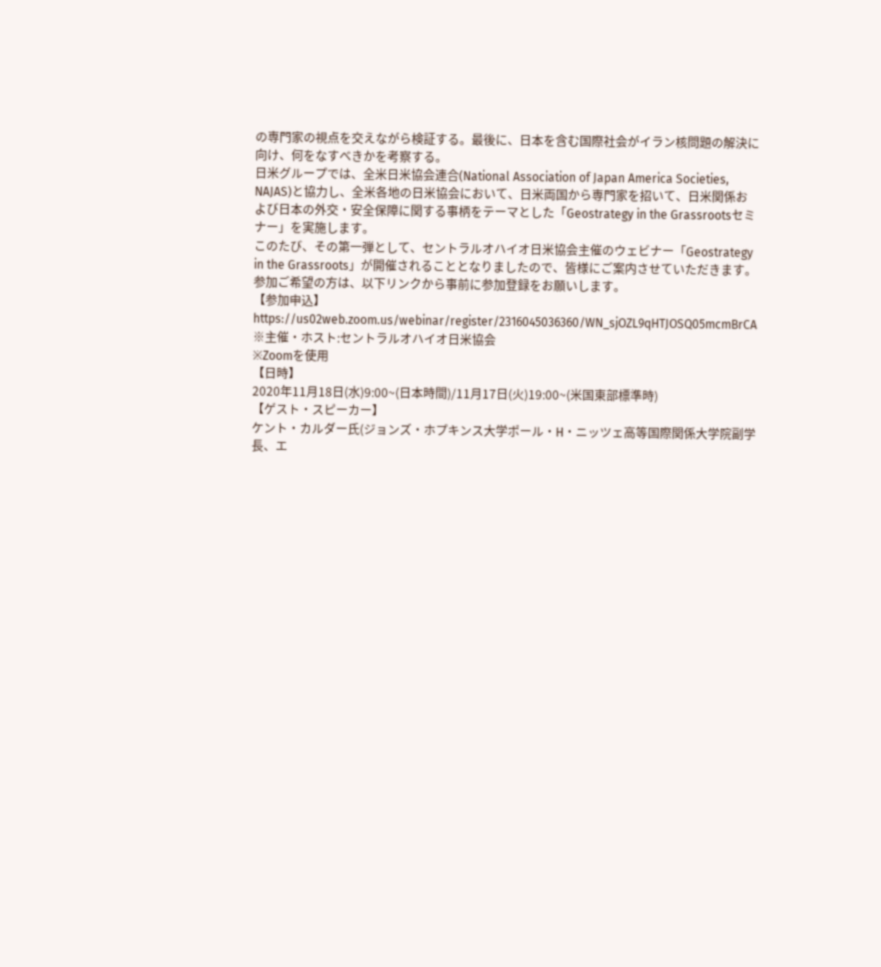の専門家の視点を交えながら検証する。最後に、日本を含む国際社会がイラン核問題の解決に向け、何をなすべきかを考察する。
日米グループでは、全米日米協会連合(National Association of Japan America Societies, NAJAS)と協力し、全米各地の日米協会において、日米両国から専門家を招いて、日米関係および日本の外交・安全保障に関する事柄をテーマとした「Geostrategy in the Grassrootsセミナー」を実施します。
このたび、その第一弾として、セントラルオハイオ日米協会主催のウェビナー「Geostrategy in the Grassroots」が開催されることとなりましたので、皆様にご案内させていただきます。
参加ご希望の方は、以下リンクから事前に参加登録をお願いします。
【参加申込】
https://us02web.zoom.us/webinar/register/2316045036360/WN_sjOZL9qHTJOSQ05mcmBrCA
※主催・ホスト:セントラルオハイオ日米協会
※Zoomを使用
【日時】
2020年11月18日(水)9:00~(日本時間)/11月17日(火)19:00~(米国東部標準時)
【ゲスト・スピーカー】
ケント・カルダー氏(ジョンズ・ホプキンス大学ポール・H・ニッツェ高等国際関係大学院副学長、エ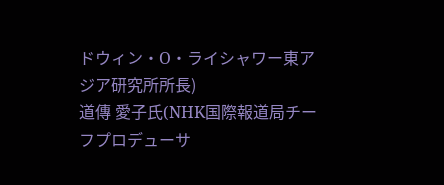ドウィン・O・ライシャワー東アジア研究所所長)
道傳 愛子氏(NHK国際報道局チーフプロデューサ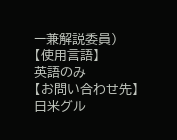ー兼解説委員)
【使用言語】
英語のみ
【お問い合わせ先】
日米グル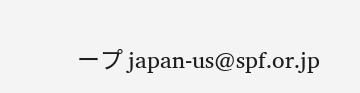ープ japan-us@spf.or.jp